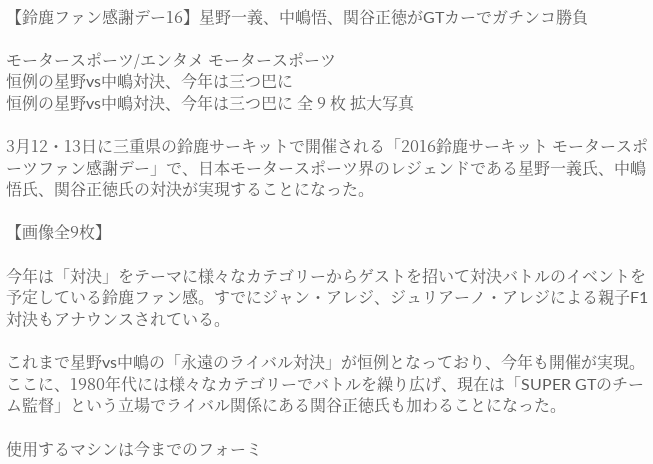【鈴鹿ファン感謝デー16】星野一義、中嶋悟、関谷正徳がGTカーでガチンコ勝負

モータースポーツ/エンタメ モータースポーツ
恒例の星野vs中嶋対決、今年は三つ巴に
恒例の星野vs中嶋対決、今年は三つ巴に 全 9 枚 拡大写真

3月12・13日に三重県の鈴鹿サーキットで開催される「2016鈴鹿サーキット モータースポーツファン感謝デー」で、日本モータースポーツ界のレジェンドである星野一義氏、中嶋悟氏、関谷正徳氏の対決が実現することになった。

【画像全9枚】

今年は「対決」をテーマに様々なカテゴリーからゲストを招いて対決バトルのイベントを予定している鈴鹿ファン感。すでにジャン・アレジ、ジュリアーノ・アレジによる親子F1対決もアナウンスされている。

これまで星野vs中嶋の「永遠のライバル対決」が恒例となっており、今年も開催が実現。ここに、1980年代には様々なカテゴリーでバトルを繰り広げ、現在は「SUPER GTのチーム監督」という立場でライバル関係にある関谷正徳氏も加わることになった。

使用するマシンは今までのフォーミ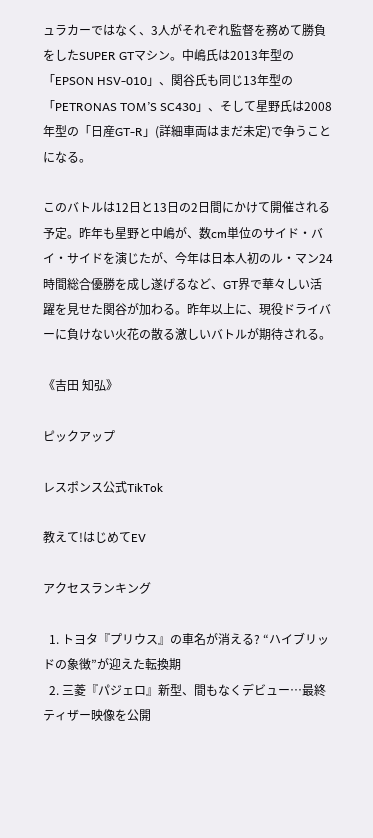ュラカーではなく、3人がそれぞれ監督を務めて勝負をしたSUPER GTマシン。中嶋氏は2013年型の「EPSON HSV-010」、関谷氏も同じ13年型の「PETRONAS TOM’S SC430」、そして星野氏は2008年型の「日産GT-R」(詳細車両はまだ未定)で争うことになる。

このバトルは12日と13日の2日間にかけて開催される予定。昨年も星野と中嶋が、数cm単位のサイド・バイ・サイドを演じたが、今年は日本人初のル・マン24時間総合優勝を成し遂げるなど、GT界で華々しい活躍を見せた関谷が加わる。昨年以上に、現役ドライバーに負けない火花の散る激しいバトルが期待される。

《吉田 知弘》

ピックアップ

レスポンス公式TikTok

教えて!はじめてEV

アクセスランキング

  1. トヨタ『プリウス』の車名が消える? “ハイブリッドの象徴”が迎えた転換期
  2. 三菱『パジェロ』新型、間もなくデビュー…最終ティザー映像を公開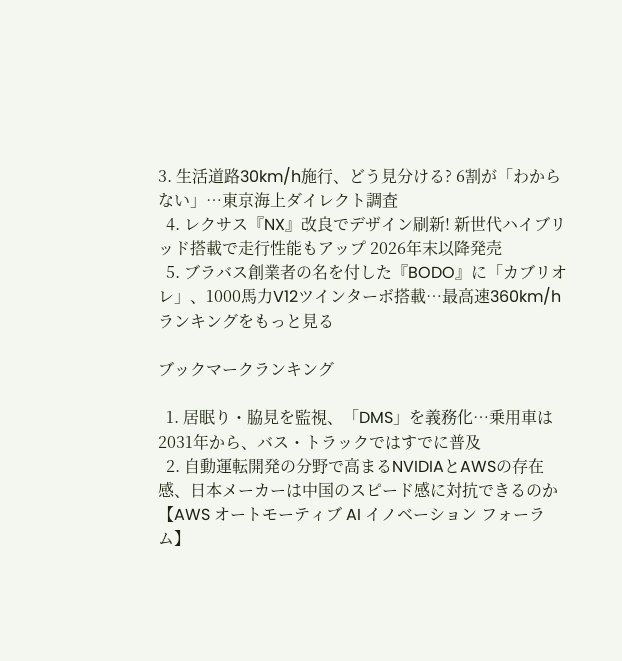3. 生活道路30km/h施行、どう見分ける? 6割が「わからない」…東京海上ダイレクト調査
  4. レクサス『NX』改良でデザイン刷新! 新世代ハイブリッド搭載で走行性能もアップ 2026年末以降発売
  5. ブラバス創業者の名を付した『BODO』に「カブリオレ」、1000馬力V12ツインターボ搭載…最高速360km/h
ランキングをもっと見る

ブックマークランキング

  1. 居眠り・脇見を監視、「DMS」を義務化…乗用車は2031年から、バス・トラックではすでに普及
  2. 自動運転開発の分野で高まるNVIDIAとAWSの存在感、日本メーカーは中国のスピード感に対抗できるのか【AWS オートモーティブ AI イノベーション フォーラム】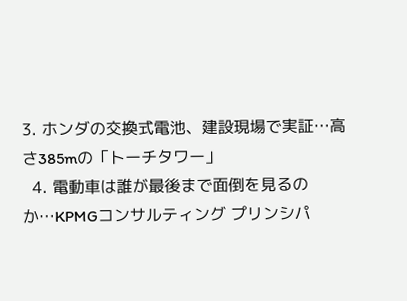3. ホンダの交換式電池、建設現場で実証…高さ385mの「トーチタワー」
  4. 電動車は誰が最後まで面倒を見るのか…KPMGコンサルティング プリンシパ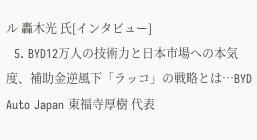ル 轟木光 氏[インタビュー]
  5. BYD12万人の技術力と日本市場への本気度、補助金逆風下「ラッコ」の戦略とは…BYD Auto Japan 東福寺厚樹 代表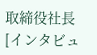取締役社長[インタビュ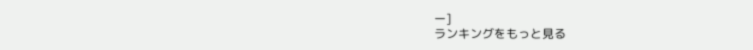ー]
ランキングをもっと見る